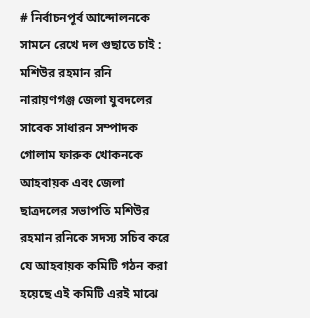# নির্বাচনপূর্ব আন্দোলনকে সামনে রেখে দল গুছাতে চাই : মশিউর রহমান রনি
নারায়ণগঞ্জ জেলা যুবদলের সাবেক সাধারন সম্পাদক গোলাম ফারুক খোকনকে আহবায়ক এবং জেলা ছাত্রদলের সভাপতি মশিউর রহমান রনিকে সদস্য সচিব করে যে আহবায়ক কমিটি গঠন করা হয়েছে এই কমিটি এরই মাঝে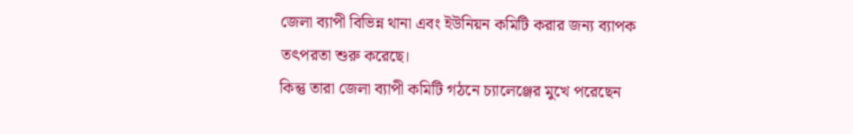জেলা ব্যাপী বিভিন্ন থানা এবং ইউনিয়ন কমিটি করার জন্য ব্যাপক তৎপরতা শুরু করেছে।
কিন্তু তারা জেলা ব্যাপী কমিটি গঠনে চ্যালেঞ্জের মুখে পরেছেন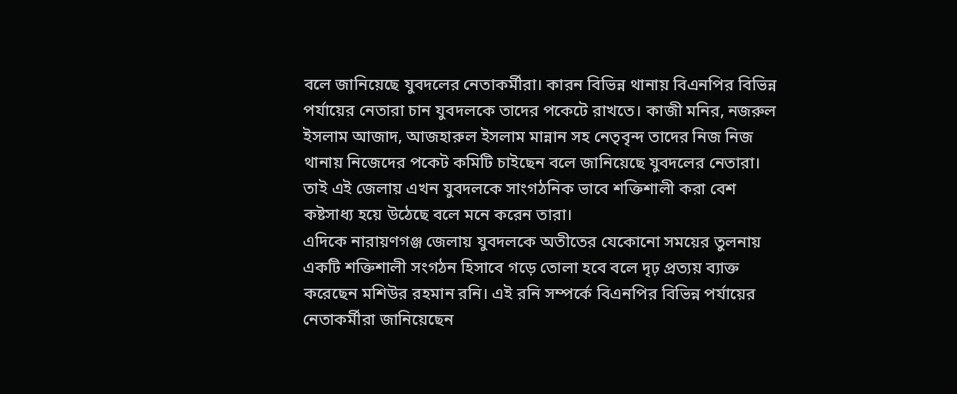বলে জানিয়েছে যুবদলের নেতাকর্মীরা। কারন বিভিন্ন থানায় বিএনপির বিভিন্ন পর্যায়ের নেতারা চান যুবদলকে তাদের পকেটে রাখতে। কাজী মনির, নজরুল ইসলাম আজাদ, আজহারুল ইসলাম মান্নান সহ নেতৃবৃন্দ তাদের নিজ নিজ থানায় নিজেদের পকেট কমিটি চাইছেন বলে জানিয়েছে যুবদলের নেতারা। তাই এই জেলায় এখন যুবদলকে সাংগঠনিক ভাবে শক্তিশালী করা বেশ কষ্টসাধ্য হয়ে উঠেছে বলে মনে করেন তারা।
এদিকে নারায়ণগঞ্জ জেলায় যুবদলকে অতীতের যেকোনো সময়ের তুলনায় একটি শক্তিশালী সংগঠন হিসাবে গড়ে তোলা হবে বলে দৃঢ় প্রত্যয় ব্যাক্ত করেছেন মশিউর রহমান রনি। এই রনি সম্পর্কে বিএনপির বিভিন্ন পর্যায়ের নেতাকর্মীরা জানিয়েছেন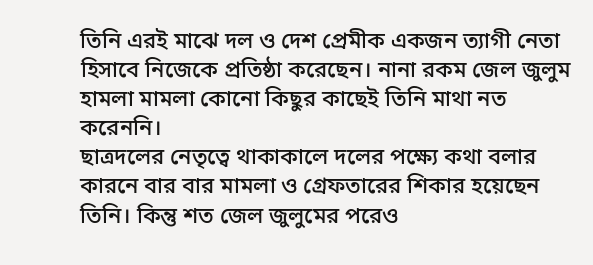তিনি এরই মাঝে দল ও দেশ প্রেমীক একজন ত্যাগী নেতা হিসাবে নিজেকে প্রতিষ্ঠা করেছেন। নানা রকম জেল জুলুম হামলা মামলা কোনো কিছুর কাছেই তিনি মাথা নত করেননি।
ছাত্রদলের নেতৃত্বে থাকাকালে দলের পক্ষ্যে কথা বলার কারনে বার বার মামলা ও গ্রেফতারের শিকার হয়েছেন তিনি। কিন্তু শত জেল জুলুমের পরেও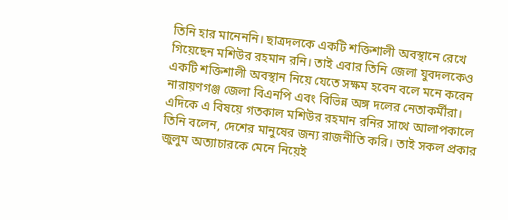তিনি হার মানেননি। ছাত্রদলকে একটি শক্তিশালী অবস্থানে রেখে গিয়েছেন মশিউর রহমান রনি। তাই এবার তিনি জেলা যুবদলকেও একটি শক্তিশালী অবস্থান নিয়ে যেতে সক্ষম হবেন বলে মনে করেন নারায়ণগঞ্জ জেলা বিএনপি এবং বিভিন্ন অঙ্গ দলের নেতাকর্মীরা।
এদিকে এ বিষয়ে গতকাল মশিউর রহমান রনির সাথে আলাপকালে তিনি বলেন, দেশের মানুষের জন্য রাজনীতি করি। তাই সকল প্রকার জুলুম অত্যাচারকে মেনে নিয়েই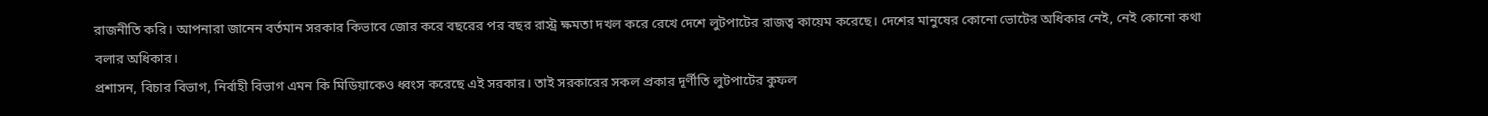রাজনীতি করি। আপনারা জানেন বর্তমান সরকার কিভাবে জোর করে বছরের পর বছর রাস্ট্র ক্ষমতা দখল করে রেখে দেশে লুটপাটের রাজত্ব কায়েম করেছে। দেশের মানুষের কোনো ভোটের অধিকার নেই, নেই কোনো কথা বলার অধিকার।
প্রশাসন, বিচার বিভাগ, নির্বাহী বিভাগ এমন কি মিডিয়াকেও ধ্বংস করেছে এই সরকার। তাই সরকারের সকল প্রকার দূর্ণীতি লুটপাটের কুফল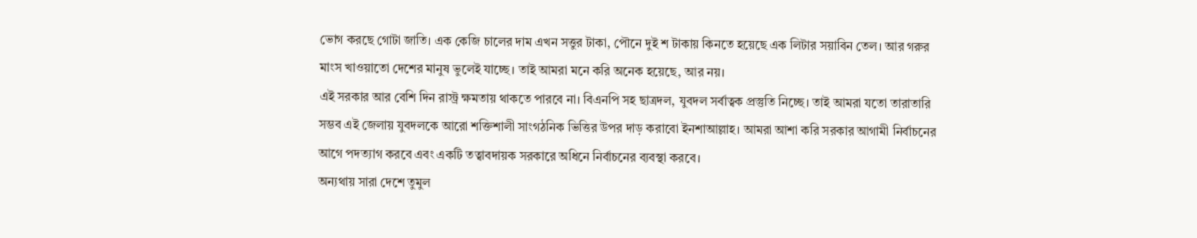ভোগ করছে গোটা জাতি। এক কেজি চালের দাম এখন সত্তুর টাকা, পৌনে দুই শ টাকায় কিনতে হয়েছে এক লিটার সয়াবিন তেল। আর গরুর মাংস খাওয়াতো দেশের মানুষ ভুলেই যাচ্ছে। তাই আমরা মনে করি অনেক হয়েছে, আর নয়।
এই সরকার আর বেশি দিন রাস্ট্র ক্ষমতায় থাকতে পারবে না। বিএনপি সহ ছাত্রদল, যুবদল সর্বাত্বক প্রস্তুতি নিচ্ছে। তাই আমরা যতো তারাতারি সম্ভব এই জেলায় যুবদলকে আরো শক্তিশালী সাংগঠনিক ভিত্তির উপর দাড় করাবো ইনশাআল্লাহ। আমরা আশা করি সরকার আগামী নির্বাচনের আগে পদত্যাগ করবে এবং একটি তত্বাবদায়ক সরকারে অধিনে নির্বাচনের ব্যবস্থা করবে।
অন্যথায় সারা দেশে তুমুল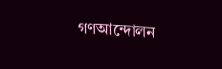গণআন্দোলন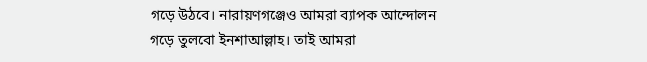গড়ে উঠবে। নারায়ণগঞ্জেও আমরা ব্যাপক আন্দোলন গড়ে তুলবো ইনশাআল্লাহ। তাই আমরা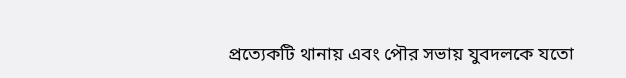প্রত্যেকটি থানায় এবং পৌর সভায় যুবদলকে যতো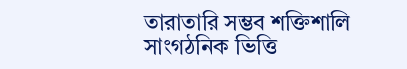তারাতারি সম্ভব শক্তিশালি সাংগঠনিক ভিত্তি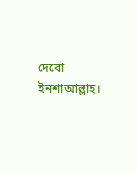দেবো ইনশাআল্লাহ।